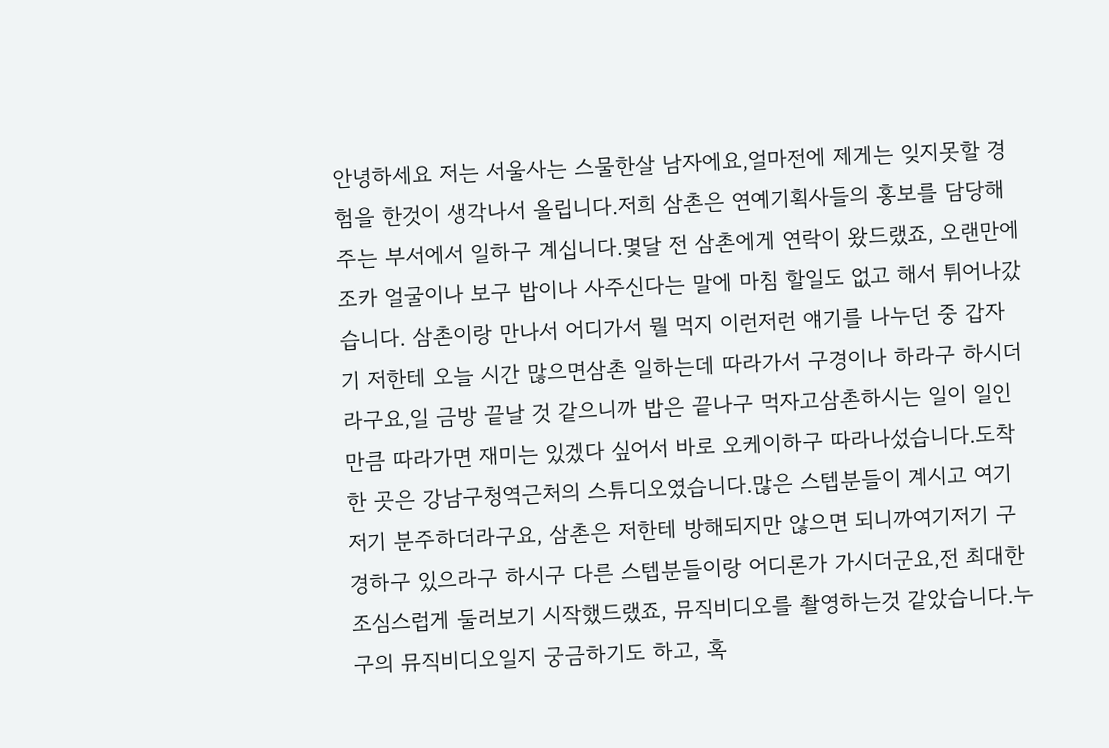안녕하세요 저는 서울사는 스물한살 남자에요,얼마전에 제게는 잊지못할 경험을 한것이 생각나서 올립니다.저희 삼촌은 연예기획사들의 홍보를 담당해주는 부서에서 일하구 계십니다.몇달 전 삼촌에게 연락이 왔드랬죠, 오랜만에 조카 얼굴이나 보구 밥이나 사주신다는 말에 마침 할일도 없고 해서 튀어나갔습니다. 삼촌이랑 만나서 어디가서 뭘 먹지 이런저런 얘기를 나누던 중 갑자기 저한테 오늘 시간 많으면삼촌 일하는데 따라가서 구경이나 하라구 하시더라구요,일 금방 끝날 것 같으니까 밥은 끝나구 먹자고삼촌하시는 일이 일인만큼 따라가면 재미는 있겠다 싶어서 바로 오케이하구 따라나섰습니다.도착한 곳은 강남구청역근처의 스튜디오였습니다.많은 스텝분들이 계시고 여기저기 분주하더라구요, 삼촌은 저한테 방해되지만 않으면 되니까여기저기 구경하구 있으라구 하시구 다른 스텝분들이랑 어디론가 가시더군요,전 최대한 조심스럽게 둘러보기 시작했드랬죠, 뮤직비디오를 촬영하는것 같았습니다.누구의 뮤직비디오일지 궁금하기도 하고, 혹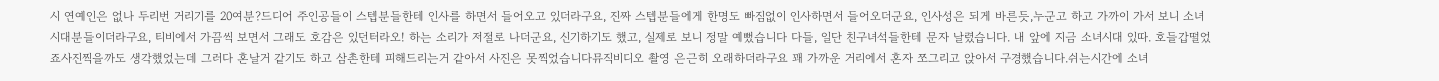시 연예인은 없나 두리번 거리기를 20여분?드디어 주인공들이 스텝분들한테 인사를 하면서 들어오고 있더라구요, 진짜 스텝분들에게 한명도 빠짐없이 인사하면서 들어오더군요, 인사성은 되게 바른듯,누군고 하고 가까이 가서 보니 소녀시대분들이더라구요, 티비에서 가끔씩 보면서 그래도 호감은 있던터라오! 하는 소리가 저절로 나더군요, 신기하기도 했고, 실제로 보니 정말 예뻤습니다 다들, 일단 친구녀석들한테 문자 날렸습니다. 내 앞에 지금 소녀시대 있따. 호들갑떨었죠사진찍을까도 생각했었는데 그러다 혼날거 같기도 하고 삼촌한테 피해드리는거 같아서 사진은 못찍었습니다뮤직비디오 촬영 은근히 오래하더라구요 꽤 가까운 거리에서 혼자 쪼그리고 앉아서 구경했습니다.쉬는시간에 소녀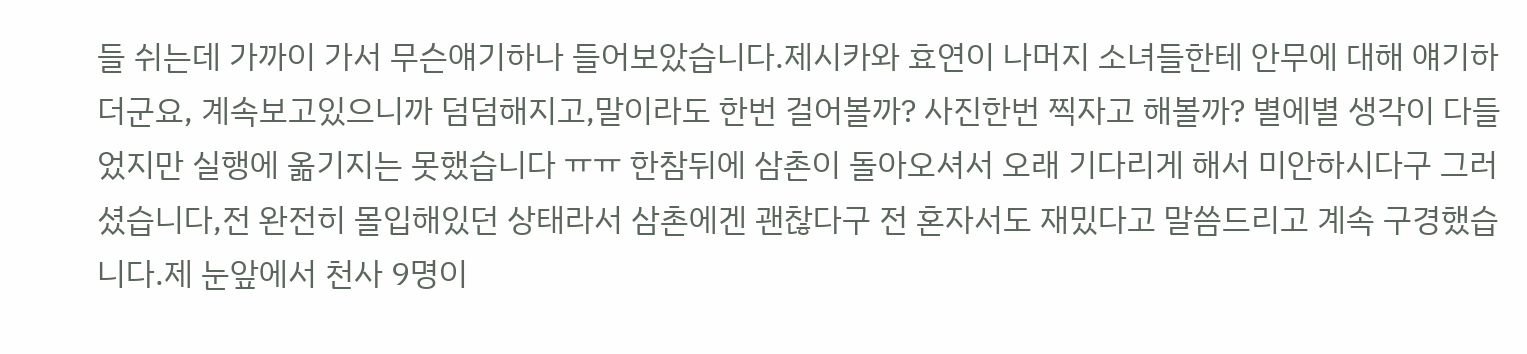들 쉬는데 가까이 가서 무슨얘기하나 들어보았습니다.제시카와 효연이 나머지 소녀들한테 안무에 대해 얘기하더군요, 계속보고있으니까 덤덤해지고,말이라도 한번 걸어볼까? 사진한번 찍자고 해볼까? 별에별 생각이 다들었지만 실행에 옮기지는 못했습니다 ㅠㅠ 한참뒤에 삼촌이 돌아오셔서 오래 기다리게 해서 미안하시다구 그러셨습니다,전 완전히 몰입해있던 상태라서 삼촌에겐 괜찮다구 전 혼자서도 재밌다고 말씀드리고 계속 구경했습니다.제 눈앞에서 천사 9명이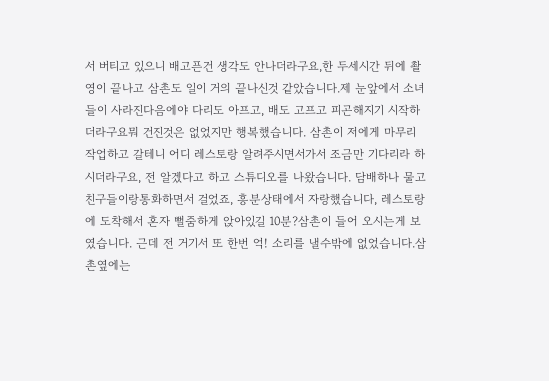서 버티고 있으니 배고픈건 생각도 안나더라구요,한 두세시간 뒤에 촬영이 끝나고 삼촌도 일이 거의 끝나신것 같았습니다.제 눈앞에서 소녀들이 사라진다음에야 다리도 아프고, 배도 고프고 피곤해지기 시작하더라구요뭐 건진것은 없었지만 행복했습니다. 삼촌이 저에게 마무리 작업하고 갈테니 어디 레스토랑 알려주시면서가서 조금만 기다리라 하시더라구요, 전 알겠다고 하고 스튜디오를 나왔습니다. 담배하나 물고 친구들이랑통화하면서 걸었죠, 흥분상태에서 자랑했습니다, 레스토랑에 도착해서 혼자 뻘줌하게 앉아있길 10분?삼촌이 들어 오시는게 보였습니다. 근데 전 거기서 또 한번 억! 소리를 낼수밖에 없었습니다.삼촌옆에는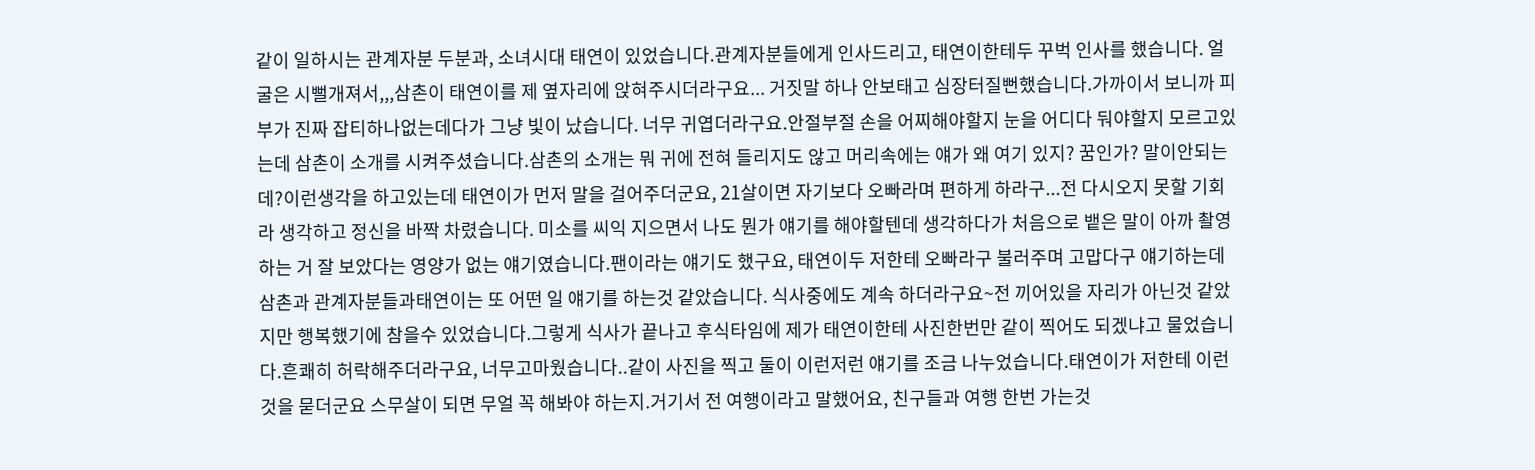같이 일하시는 관계자분 두분과, 소녀시대 태연이 있었습니다.관계자분들에게 인사드리고, 태연이한테두 꾸벅 인사를 했습니다. 얼굴은 시뻘개져서,,,삼촌이 태연이를 제 옆자리에 앉혀주시더라구요... 거짓말 하나 안보태고 심장터질뻔했습니다.가까이서 보니까 피부가 진짜 잡티하나없는데다가 그냥 빛이 났습니다. 너무 귀엽더라구요.안절부절 손을 어찌해야할지 눈을 어디다 둬야할지 모르고있는데 삼촌이 소개를 시켜주셨습니다.삼촌의 소개는 뭐 귀에 전혀 들리지도 않고 머리속에는 얘가 왜 여기 있지? 꿈인가? 말이안되는데?이런생각을 하고있는데 태연이가 먼저 말을 걸어주더군요, 21살이면 자기보다 오빠라며 편하게 하라구...전 다시오지 못할 기회라 생각하고 정신을 바짝 차렸습니다. 미소를 씨익 지으면서 나도 뭔가 얘기를 해야할텐데 생각하다가 처음으로 뱉은 말이 아까 촬영하는 거 잘 보았다는 영양가 없는 얘기였습니다.팬이라는 얘기도 했구요, 태연이두 저한테 오빠라구 불러주며 고맙다구 얘기하는데 삼촌과 관계자분들과태연이는 또 어떤 일 얘기를 하는것 같았습니다. 식사중에도 계속 하더라구요~전 끼어있을 자리가 아닌것 같았지만 행복했기에 참을수 있었습니다.그렇게 식사가 끝나고 후식타임에 제가 태연이한테 사진한번만 같이 찍어도 되겠냐고 물었습니다.흔쾌히 허락해주더라구요, 너무고마웠습니다..같이 사진을 찍고 둘이 이런저런 얘기를 조금 나누었습니다.태연이가 저한테 이런것을 묻더군요 스무살이 되면 무얼 꼭 해봐야 하는지.거기서 전 여행이라고 말했어요, 친구들과 여행 한번 가는것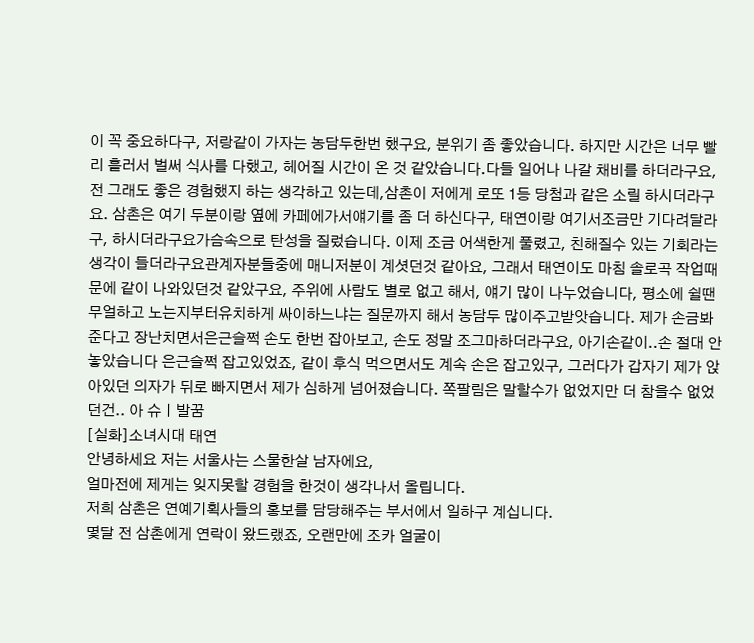이 꼭 중요하다구, 저랑같이 가자는 농담두한번 했구요, 분위기 좀 좋았습니다. 하지만 시간은 너무 빨리 흘러서 벌써 식사를 다했고, 헤어질 시간이 온 것 같았습니다.다들 일어나 나갈 채비를 하더라구요, 전 그래도 좋은 경험했지 하는 생각하고 있는데,삼촌이 저에게 로또 1등 당첨과 같은 소릴 하시더라구요. 삼촌은 여기 두분이랑 옆에 카페에가서얘기를 좀 더 하신다구, 태연이랑 여기서조금만 기다려달라구, 하시더라구요가슴속으로 탄성을 질렀습니다. 이제 조금 어색한게 풀렸고, 친해질수 있는 기회라는 생각이 들더라구요관계자분들중에 매니저분이 계셧던것 같아요, 그래서 태연이도 마침 솔로곡 작업때문에 같이 나와있던것 같았구요, 주위에 사람도 별로 없고 해서, 얘기 많이 나누었습니다, 평소에 쉴땐 무얼하고 노는지부터유치하게 싸이하느냐는 질문까지 해서 농담두 많이주고받앗습니다. 제가 손금봐준다고 장난치면서은근슬쩍 손도 한번 잡아보고, 손도 정말 조그마하더라구요, 아기손같이..손 절대 안놓았습니다 은근슬쩍 잡고있었죠, 같이 후식 먹으면서도 계속 손은 잡고있구, 그러다가 갑자기 제가 앉아있던 의자가 뒤로 빠지면서 제가 심하게 넘어졌습니다. 쪽팔림은 말할수가 없었지만 더 참을수 없었던건.. 아 슈ㅣ발꿈
[실화]소녀시대 태연
안녕하세요 저는 서울사는 스물한살 남자에요,
얼마전에 제게는 잊지못할 경험을 한것이 생각나서 올립니다.
저희 삼촌은 연예기획사들의 홍보를 담당해주는 부서에서 일하구 계십니다.
몇달 전 삼촌에게 연락이 왔드랬죠, 오랜만에 조카 얼굴이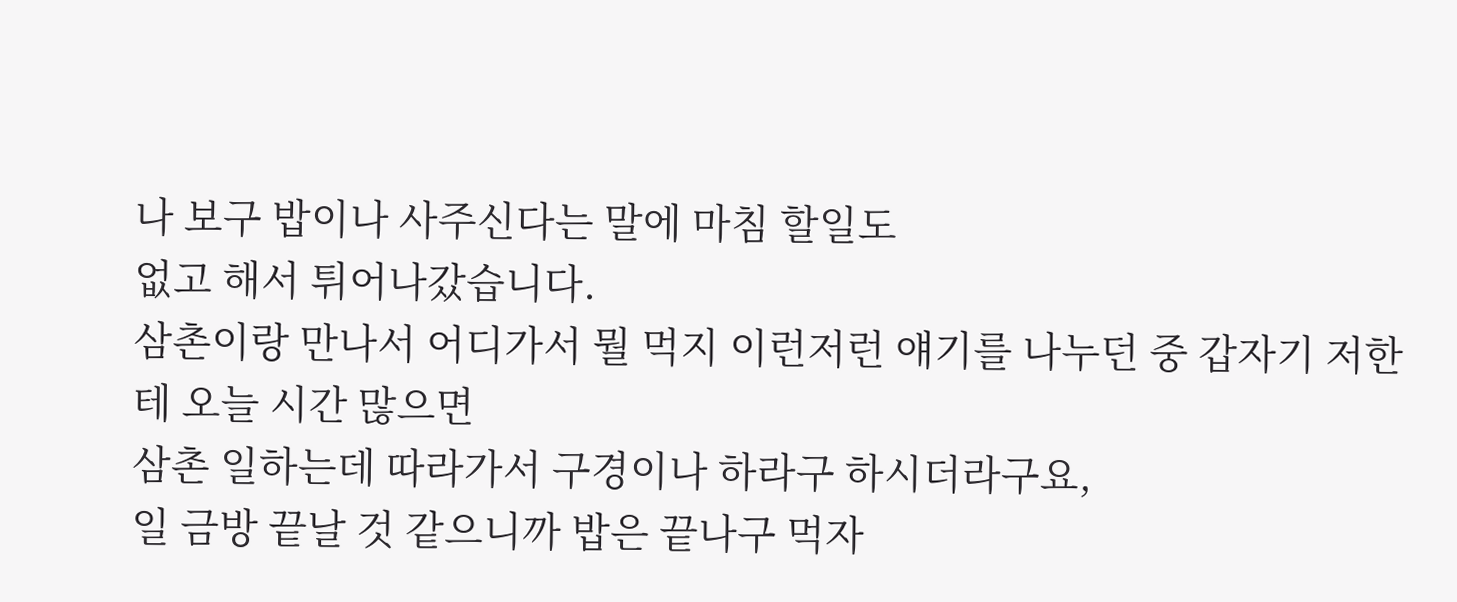나 보구 밥이나 사주신다는 말에 마침 할일도
없고 해서 튀어나갔습니다.
삼촌이랑 만나서 어디가서 뭘 먹지 이런저런 얘기를 나누던 중 갑자기 저한테 오늘 시간 많으면
삼촌 일하는데 따라가서 구경이나 하라구 하시더라구요,
일 금방 끝날 것 같으니까 밥은 끝나구 먹자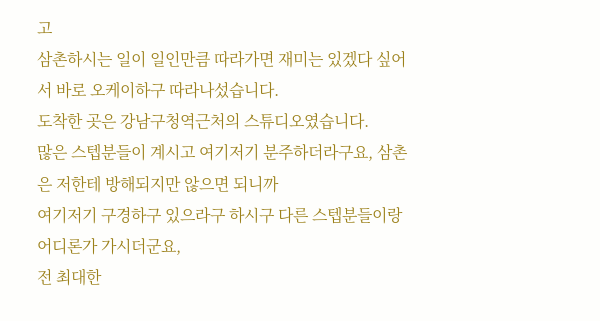고
삼촌하시는 일이 일인만큼 따라가면 재미는 있겠다 싶어서 바로 오케이하구 따라나섰습니다.
도착한 곳은 강남구청역근처의 스튜디오였습니다.
많은 스텝분들이 계시고 여기저기 분주하더라구요, 삼촌은 저한테 방해되지만 않으면 되니까
여기저기 구경하구 있으라구 하시구 다른 스텝분들이랑 어디론가 가시더군요,
전 최대한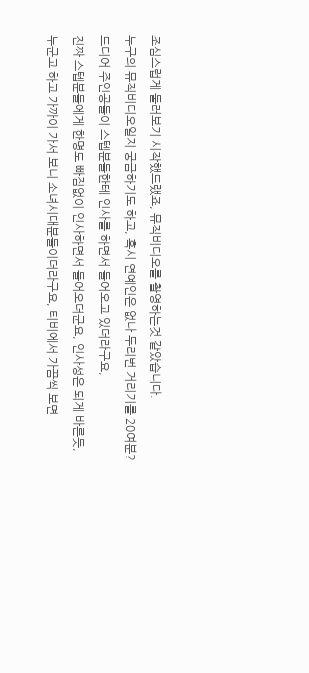조심스럽게 둘러보기 시작했드랬죠, 뮤직비디오를 촬영하는것 같았습니다.
누구의 뮤직비디오일지 궁금하기도 하고, 혹시 연예인은 없나 두리번 거리기를 20여분?
드디어 주인공들이 스텝분들한테 인사를 하면서 들어오고 있더라구요,
진짜 스텝분들에게 한명도 빠짐없이 인사하면서 들어오더군요, 인사성은 되게 바른듯,
누군고 하고 가까이 가서 보니 소녀시대분들이더라구요, 티비에서 가끔씩 보면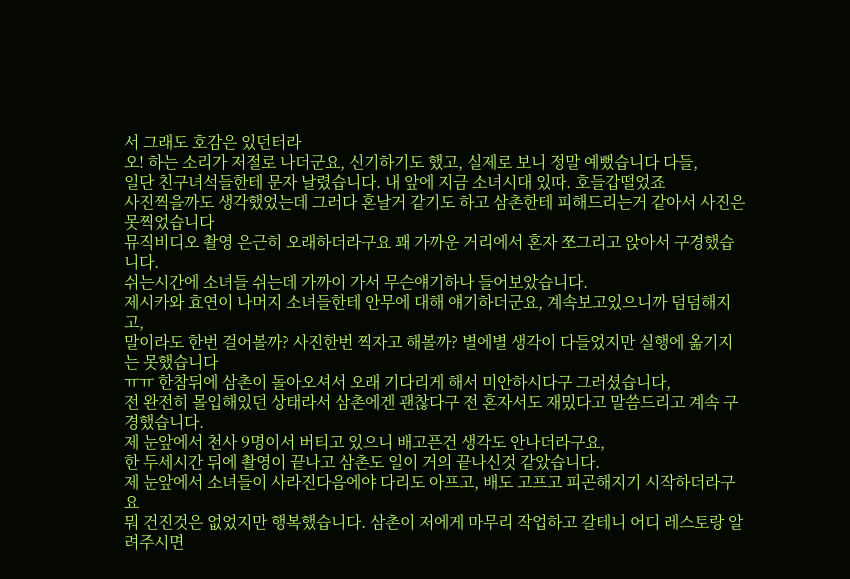서 그래도 호감은 있던터라
오! 하는 소리가 저절로 나더군요, 신기하기도 했고, 실제로 보니 정말 예뻤습니다 다들,
일단 친구녀석들한테 문자 날렸습니다. 내 앞에 지금 소녀시대 있따. 호들갑떨었죠
사진찍을까도 생각했었는데 그러다 혼날거 같기도 하고 삼촌한테 피해드리는거 같아서 사진은 못찍었습니다
뮤직비디오 촬영 은근히 오래하더라구요 꽤 가까운 거리에서 혼자 쪼그리고 앉아서 구경했습니다.
쉬는시간에 소녀들 쉬는데 가까이 가서 무슨얘기하나 들어보았습니다.
제시카와 효연이 나머지 소녀들한테 안무에 대해 얘기하더군요, 계속보고있으니까 덤덤해지고,
말이라도 한번 걸어볼까? 사진한번 찍자고 해볼까? 별에별 생각이 다들었지만 실행에 옮기지는 못했습니다
ㅠㅠ 한참뒤에 삼촌이 돌아오셔서 오래 기다리게 해서 미안하시다구 그러셨습니다,
전 완전히 몰입해있던 상태라서 삼촌에겐 괜찮다구 전 혼자서도 재밌다고 말씀드리고 계속 구경했습니다.
제 눈앞에서 천사 9명이서 버티고 있으니 배고픈건 생각도 안나더라구요,
한 두세시간 뒤에 촬영이 끝나고 삼촌도 일이 거의 끝나신것 같았습니다.
제 눈앞에서 소녀들이 사라진다음에야 다리도 아프고, 배도 고프고 피곤해지기 시작하더라구요
뭐 건진것은 없었지만 행복했습니다. 삼촌이 저에게 마무리 작업하고 갈테니 어디 레스토랑 알려주시면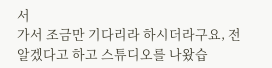서
가서 조금만 기다리라 하시더라구요, 전 알겠다고 하고 스튜디오를 나왔습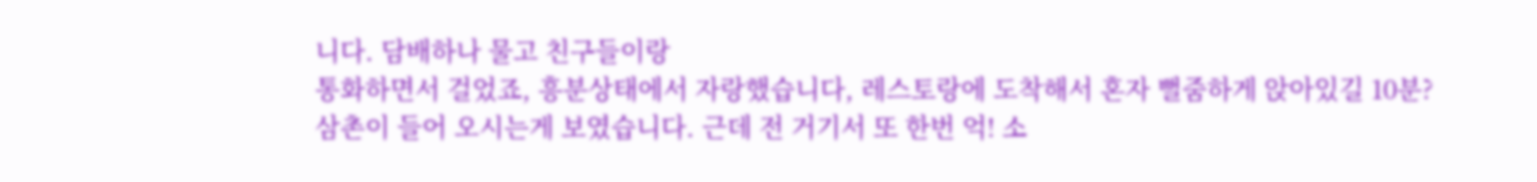니다. 담배하나 물고 친구들이랑
통화하면서 걸었죠, 흥분상태에서 자랑했습니다, 레스토랑에 도착해서 혼자 뻘줌하게 앉아있길 10분?
삼촌이 들어 오시는게 보였습니다. 근데 전 거기서 또 한번 억! 소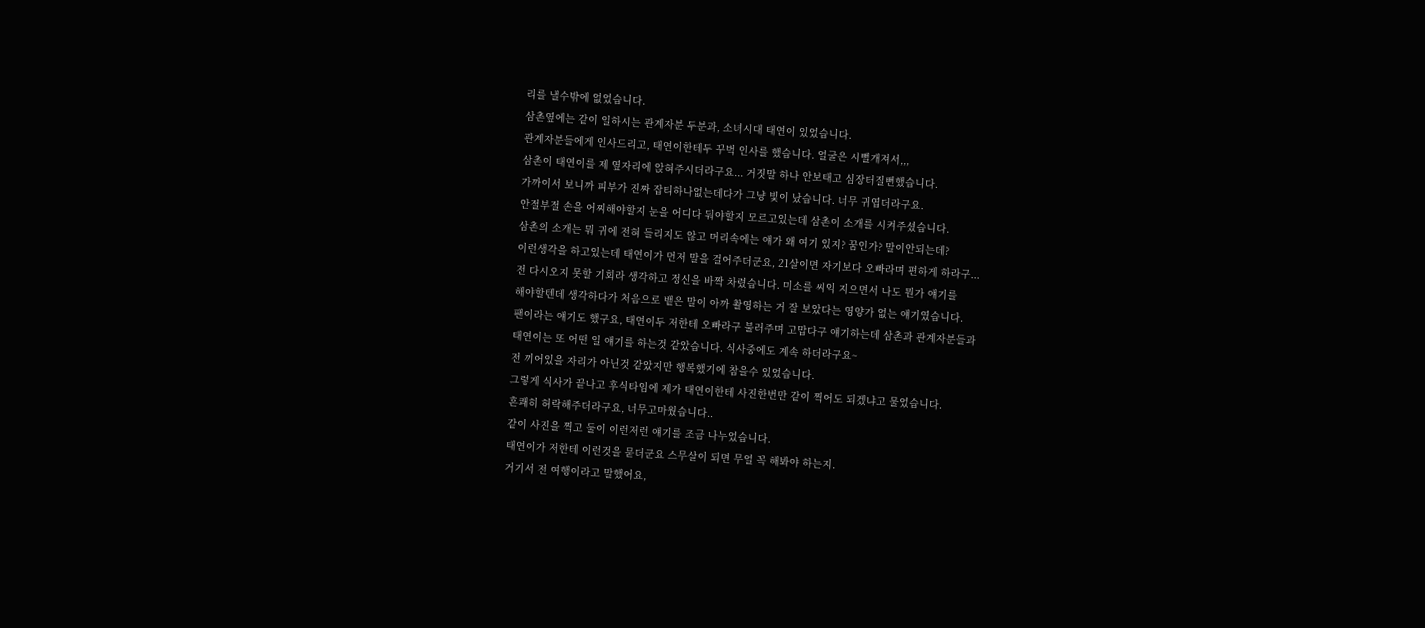리를 낼수밖에 없었습니다.
삼촌옆에는 같이 일하시는 관계자분 두분과, 소녀시대 태연이 있었습니다.
관계자분들에게 인사드리고, 태연이한테두 꾸벅 인사를 했습니다. 얼굴은 시뻘개져서,,,
삼촌이 태연이를 제 옆자리에 앉혀주시더라구요... 거짓말 하나 안보태고 심장터질뻔했습니다.
가까이서 보니까 피부가 진짜 잡티하나없는데다가 그냥 빛이 났습니다. 너무 귀엽더라구요.
안절부절 손을 어찌해야할지 눈을 어디다 둬야할지 모르고있는데 삼촌이 소개를 시켜주셨습니다.
삼촌의 소개는 뭐 귀에 전혀 들리지도 않고 머리속에는 얘가 왜 여기 있지? 꿈인가? 말이안되는데?
이런생각을 하고있는데 태연이가 먼저 말을 걸어주더군요, 21살이면 자기보다 오빠라며 편하게 하라구...
전 다시오지 못할 기회라 생각하고 정신을 바짝 차렸습니다. 미소를 씨익 지으면서 나도 뭔가 얘기를
해야할텐데 생각하다가 처음으로 뱉은 말이 아까 촬영하는 거 잘 보았다는 영양가 없는 얘기였습니다.
팬이라는 얘기도 했구요, 태연이두 저한테 오빠라구 불러주며 고맙다구 얘기하는데 삼촌과 관계자분들과
태연이는 또 어떤 일 얘기를 하는것 같았습니다. 식사중에도 계속 하더라구요~
전 끼어있을 자리가 아닌것 같았지만 행복했기에 참을수 있었습니다.
그렇게 식사가 끝나고 후식타임에 제가 태연이한테 사진한번만 같이 찍어도 되겠냐고 물었습니다.
흔쾌히 허락해주더라구요, 너무고마웠습니다..
같이 사진을 찍고 둘이 이런저런 얘기를 조금 나누었습니다.
태연이가 저한테 이런것을 묻더군요 스무살이 되면 무얼 꼭 해봐야 하는지.
거기서 전 여행이라고 말했어요,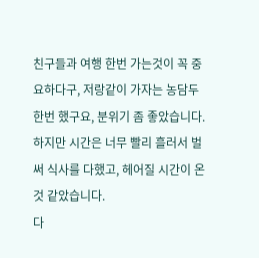친구들과 여행 한번 가는것이 꼭 중요하다구, 저랑같이 가자는 농담두
한번 했구요, 분위기 좀 좋았습니다.
하지만 시간은 너무 빨리 흘러서 벌써 식사를 다했고, 헤어질 시간이 온 것 같았습니다.
다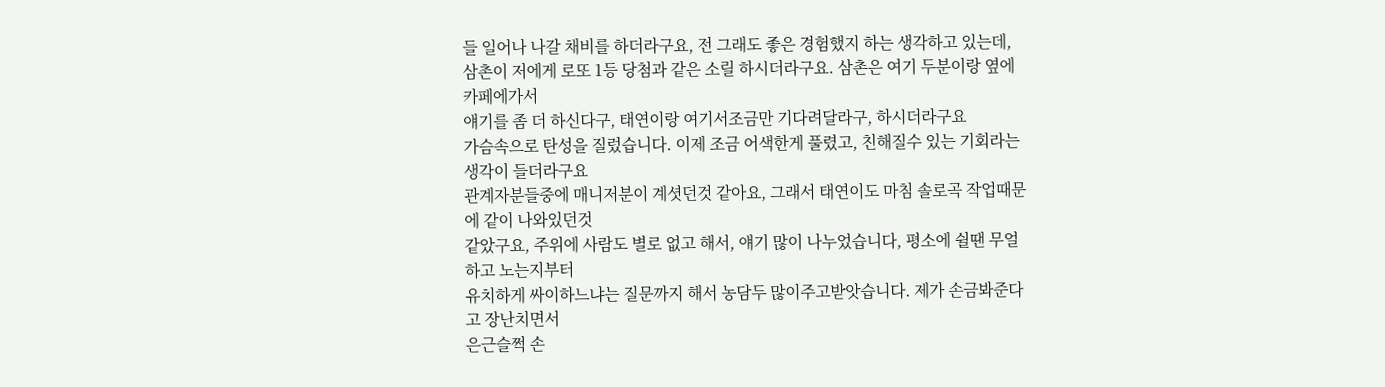들 일어나 나갈 채비를 하더라구요, 전 그래도 좋은 경험했지 하는 생각하고 있는데,
삼촌이 저에게 로또 1등 당첨과 같은 소릴 하시더라구요. 삼촌은 여기 두분이랑 옆에 카페에가서
얘기를 좀 더 하신다구, 태연이랑 여기서조금만 기다려달라구, 하시더라구요
가슴속으로 탄성을 질렀습니다. 이제 조금 어색한게 풀렸고, 친해질수 있는 기회라는 생각이 들더라구요
관계자분들중에 매니저분이 계셧던것 같아요, 그래서 태연이도 마침 솔로곡 작업때문에 같이 나와있던것
같았구요, 주위에 사람도 별로 없고 해서, 얘기 많이 나누었습니다, 평소에 쉴땐 무얼하고 노는지부터
유치하게 싸이하느냐는 질문까지 해서 농담두 많이주고받앗습니다. 제가 손금봐준다고 장난치면서
은근슬쩍 손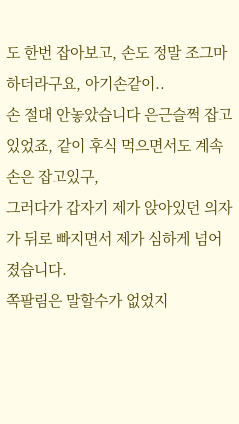도 한번 잡아보고, 손도 정말 조그마하더라구요, 아기손같이..
손 절대 안놓았습니다 은근슬쩍 잡고있었죠, 같이 후식 먹으면서도 계속 손은 잡고있구,
그러다가 갑자기 제가 앉아있던 의자가 뒤로 빠지면서 제가 심하게 넘어졌습니다.
쪽팔림은 말할수가 없었지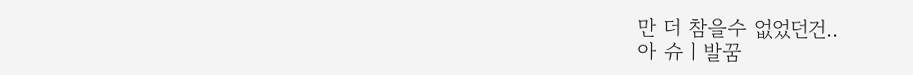만 더 참을수 없었던건..
아 슈ㅣ발꿈